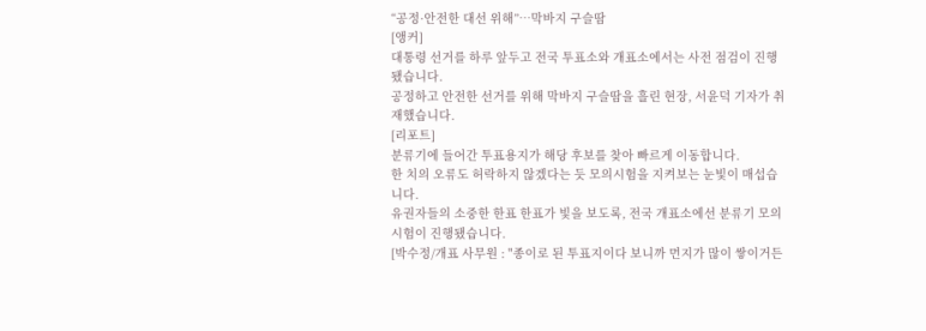“공정·안전한 대선 위해”…막바지 구슬땀
[앵커]
대통령 선거를 하루 앞두고 전국 투표소와 개표소에서는 사전 점검이 진행됐습니다.
공정하고 안전한 선거를 위해 막바지 구슬땀을 흘린 현장, 서윤덕 기자가 취재했습니다.
[리포트]
분류기에 들어간 투표용지가 해당 후보를 찾아 빠르게 이동합니다.
한 치의 오류도 허락하지 않겠다는 듯 모의시험을 지켜보는 눈빛이 매섭습니다.
유권자들의 소중한 한표 한표가 빛을 보도록, 전국 개표소에선 분류기 모의시험이 진행됐습니다.
[박수정/개표 사무원 : "종이로 된 투표지이다 보니까 먼지가 많이 쌓이거든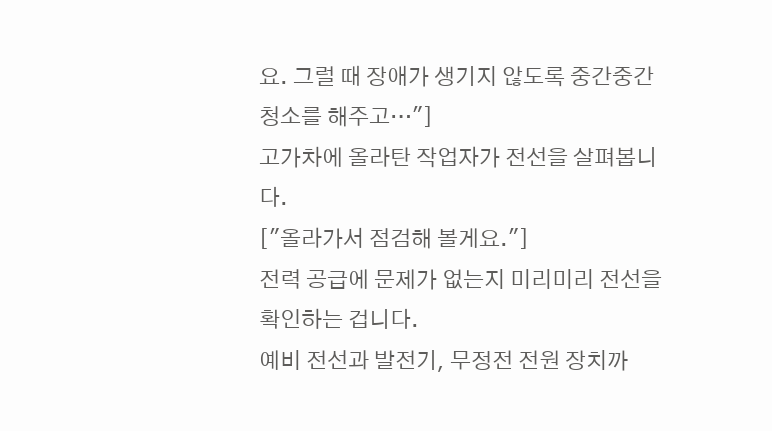요. 그럴 때 장애가 생기지 않도록 중간중간 청소를 해주고…"]
고가차에 올라탄 작업자가 전선을 살펴봅니다.
["올라가서 점검해 볼게요."]
전력 공급에 문제가 없는지 미리미리 전선을 확인하는 겁니다.
예비 전선과 발전기, 무정전 전원 장치까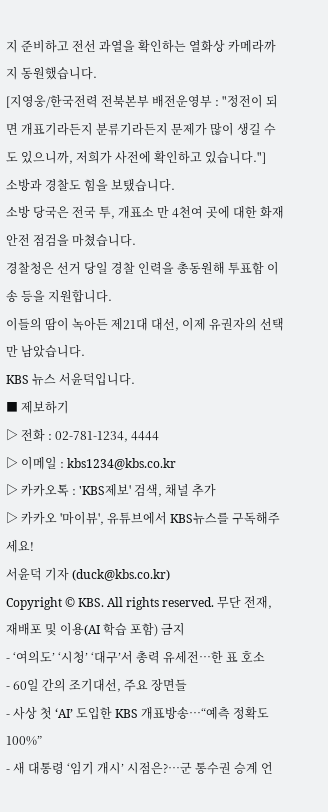지 준비하고 전선 과열을 확인하는 열화상 카메라까지 동원했습니다.
[지영웅/한국전력 전북본부 배전운영부 : "정전이 되면 개표기라든지 분류기라든지 문제가 많이 생길 수도 있으니까, 저희가 사전에 확인하고 있습니다."]
소방과 경찰도 힘을 보탰습니다.
소방 당국은 전국 투, 개표소 만 4천여 곳에 대한 화재 안전 점검을 마쳤습니다.
경찰청은 선거 당일 경찰 인력을 총동원해 투표함 이송 등을 지원합니다.
이들의 땀이 녹아든 제21대 대선, 이제 유권자의 선택만 남았습니다.
KBS 뉴스 서윤덕입니다.
■ 제보하기
▷ 전화 : 02-781-1234, 4444
▷ 이메일 : kbs1234@kbs.co.kr
▷ 카카오톡 : 'KBS제보' 검색, 채널 추가
▷ 카카오 '마이뷰', 유튜브에서 KBS뉴스를 구독해주세요!
서윤덕 기자 (duck@kbs.co.kr)
Copyright © KBS. All rights reserved. 무단 전재, 재배포 및 이용(AI 학습 포함) 금지
- ‘여의도’ ‘시청’ ‘대구’서 총력 유세전…한 표 호소
- 60일 간의 조기대선, 주요 장면들
- 사상 첫 ‘AI’ 도입한 KBS 개표방송…“예측 정확도 100%”
- 새 대통령 ‘임기 개시’ 시점은?…군 통수권 승계 언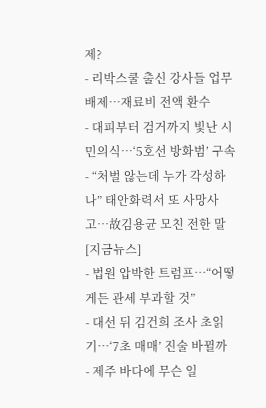제?
- 리박스쿨 출신 강사들 업무 배제…재료비 전액 환수
- 대피부터 검거까지 빛난 시민의식…‘5호선 방화범’ 구속
- “처벌 않는데 누가 각성하나” 태안화력서 또 사망사고…故김용균 모친 전한 말 [지금뉴스]
- 법원 압박한 트럼프…“어떻게든 관세 부과할 것”
- 대선 뒤 김건희 조사 초읽기…‘7초 매매’ 진술 바뀔까
- 제주 바다에 무슨 일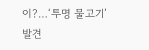이?…‘투명 물고기’ 발견